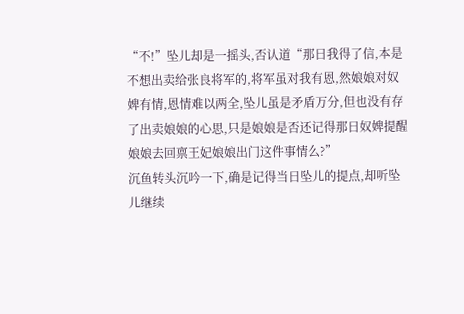“不!”坠儿却是一摇头,否认道“那日我得了信,本是不想出卖给张良将军的,将军虽对我有恩,然娘娘对奴婢有情,恩情难以两全,坠儿虽是矛盾万分,但也没有存了出卖娘娘的心思,只是娘娘是否还记得那日奴婢提醒娘娘去回禀王妃娘娘出门这件事情么?”
沉鱼转头沉吟一下,确是记得当日坠儿的提点,却听坠儿继续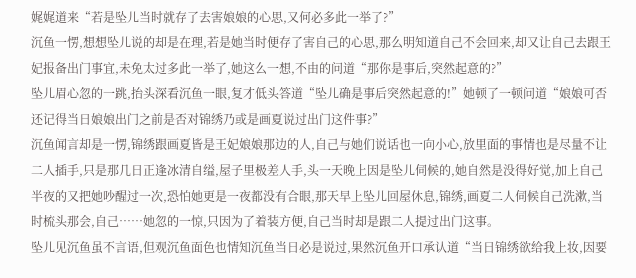娓娓道来“若是坠儿当时就存了去害娘娘的心思,又何必多此一举了?”
沉鱼一愣,想想坠儿说的却是在理,若是她当时便存了害自己的心思,那么明知道自己不会回来,却又让自己去跟王妃报备出门事宜,未免太过多此一举了,她这么一想,不由的问道“那你是事后,突然起意的?”
坠儿眉心忽的一跳,抬头深看沉鱼一眼,复才低头答道“坠儿确是事后突然起意的!”她顿了一顿问道“娘娘可否还记得当日娘娘出门之前是否对锦绣乃或是画夏说过出门这件事?”
沉鱼闻言却是一愣,锦绣跟画夏皆是王妃娘娘那边的人,自己与她们说话也一向小心,放里面的事情也是尽量不让二人插手,只是那几日正逢冰清自缢,屋子里极差人手,头一天晚上因是坠儿伺候的,她自然是没得好觉,加上自己半夜的又把她吵醒过一次,恐怕她更是一夜都没有合眼,那天早上坠儿回屋休息,锦绣,画夏二人伺候自己洗漱,当时梳头那会,自己……她忽的一惊,只因为了着装方便,自己当时却是跟二人提过出门这事。
坠儿见沉鱼虽不言语,但观沉鱼面色也情知沉鱼当日必是说过,果然沉鱼开口承认道“当日锦绣欲给我上妆,因要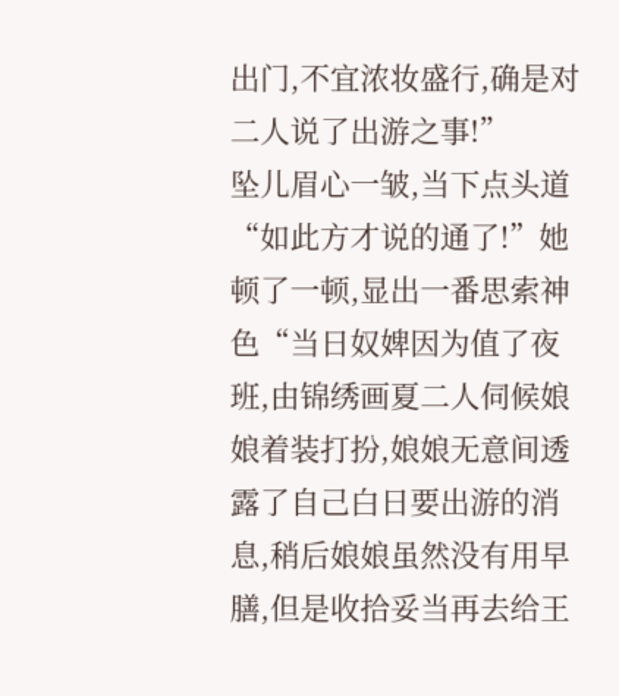出门,不宜浓妆盛行,确是对二人说了出游之事!”
坠儿眉心一皱,当下点头道“如此方才说的通了!”她顿了一顿,显出一番思索神色“当日奴婢因为值了夜班,由锦绣画夏二人伺候娘娘着装打扮,娘娘无意间透露了自己白日要出游的消息,稍后娘娘虽然没有用早膳,但是收拾妥当再去给王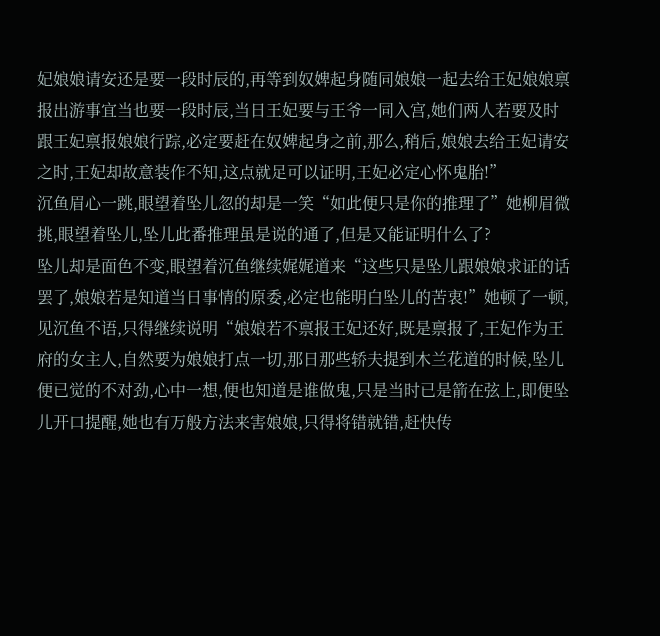妃娘娘请安还是要一段时辰的,再等到奴婢起身随同娘娘一起去给王妃娘娘禀报出游事宜当也要一段时辰,当日王妃要与王爷一同入宫,她们两人若要及时跟王妃禀报娘娘行踪,必定要赶在奴婢起身之前,那么,稍后,娘娘去给王妃请安之时,王妃却故意装作不知,这点就足可以证明,王妃必定心怀鬼胎!”
沉鱼眉心一跳,眼望着坠儿忽的却是一笑“如此便只是你的推理了”她柳眉微挑,眼望着坠儿,坠儿此番推理虽是说的通了,但是又能证明什么了?
坠儿却是面色不变,眼望着沉鱼继续娓娓道来“这些只是坠儿跟娘娘求证的话罢了,娘娘若是知道当日事情的原委,必定也能明白坠儿的苦衷!”她顿了一顿,见沉鱼不语,只得继续说明“娘娘若不禀报王妃还好,既是禀报了,王妃作为王府的女主人,自然要为娘娘打点一切,那日那些轿夫提到木兰花道的时候,坠儿便已觉的不对劲,心中一想,便也知道是谁做鬼,只是当时已是箭在弦上,即便坠儿开口提醒,她也有万般方法来害娘娘,只得将错就错,赶快传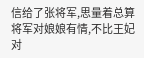信给了张将军,思量着总算将军对娘娘有情,不比王妃对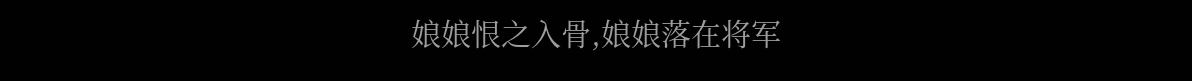娘娘恨之入骨,娘娘落在将军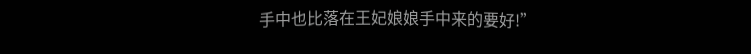手中也比落在王妃娘娘手中来的要好!”